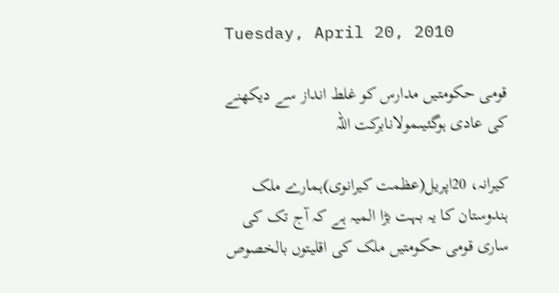Tuesday, April 20, 2010

قومی حکومتیں مدارس کو غلط انداز سے دیکھنے کی عادی ہوگئیںمولانابرکت اللہ

کیرانہ، 20اپریل(عظمت کیرانوی)ہمارے ملک ہندوستان کا یہ بہت بڑا المیہ ہے کہ آج تک کی ساری قومی حکومتیں ملک کی اقلیتوں بالخصوص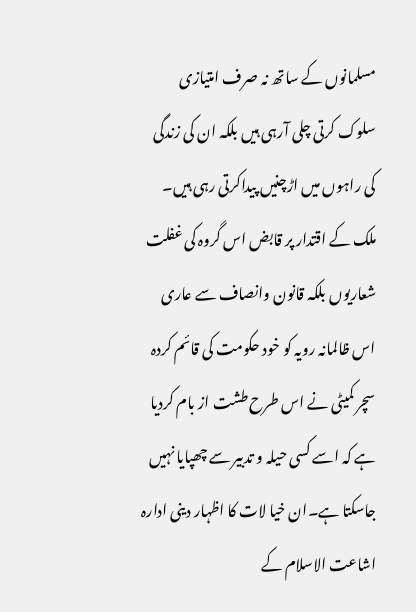مسلمانوں کے ساتھ نہ صرف امتیازی سلوک کرتی چلی آرہی ہیں بلکہ ان کی زندگی کی راہوں میں اڑچنیں پیداکرتی رہی ہیں۔ ملک کے اقتدار پر قابض اس گروہ کی غفلت شعاریوں بلکہ قانون وانصاف سے عاری اس ظالمانہ رویہ کو خود حکومت کی قائم کردہ سچر کمیٹی نے اس طرح طشت از بام کردیا ہے کہ اسے کسی حیلہ و تدبیر سے چھپایا نہیں جاسکتا ہے۔ان خیا لات کا اظہار دینی ادارہ اشاعت الاسلام کے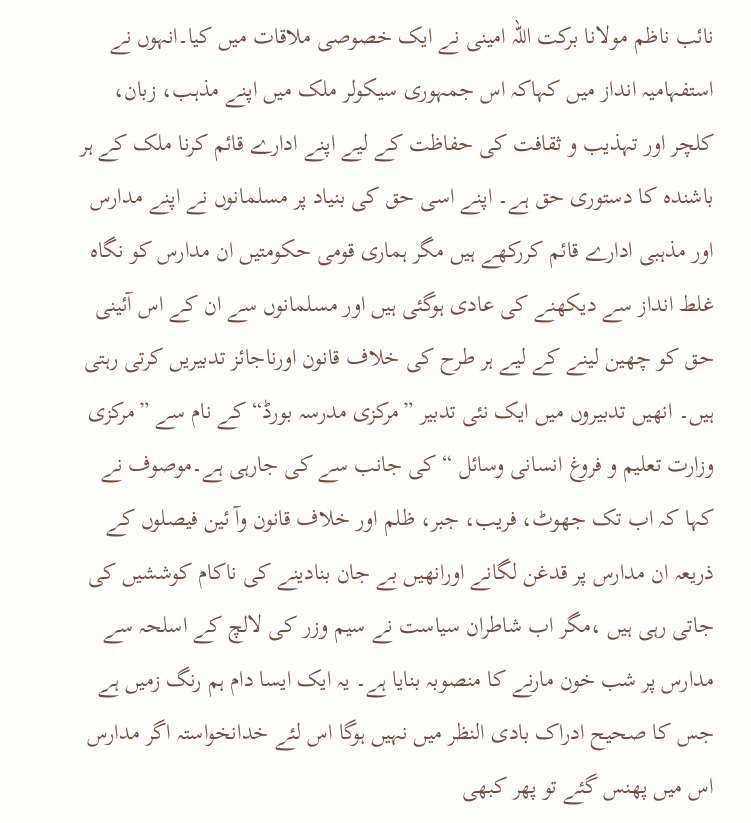نائب ناظم مولانا برکت اللہ امینی نے ایک خصوصی ملاقات میں کیا۔انہوں نے استفہامیہ انداز میں کہاکہ اس جمہوری سیکولر ملک میں اپنے مذہب، زبان، کلچر اور تہذیب و ثقافت کی حفاظت کے لیے اپنے ادارے قائم کرنا ملک کے ہر باشندہ کا دستوری حق ہے۔ اپنے اسی حق کی بنیاد پر مسلمانوں نے اپنے مدارس اور مذہبی ادارے قائم کررکھے ہیں مگر ہماری قومی حکومتیں ان مدارس کو نگاہ غلط انداز سے دیکھنے کی عادی ہوگئی ہیں اور مسلمانوں سے ان کے اس آئینی حق کو چھین لینے کے لیے ہر طرح کی خلاف قانون اورناجائز تدبیریں کرتی رہتی ہیں۔ انھیں تدبیروں میں ایک نئی تدبیر ”مرکزی مدرسہ بورڈ“ کے نام سے ”مرکزی وزارت تعلیم و فروغ انسانی وسائل “ کی جانب سے کی جارہی ہے۔موصوف نے کہا کہ اب تک جھوٹ، فریب، جبر، ظلم اور خلاف قانون وآ ئین فیصلوں کے ذریعہ ان مدارس پر قدغن لگانے اورانھیں بے جان بنادینے کی ناکام کوششیں کی جاتی رہی ہیں ،مگر اب شاطران سیاست نے سیم وزر کی لالچ کے اسلحہ سے مدارس پر شب خون مارنے کا منصوبہ بنایا ہے۔ یہ ایک ایسا دام ہم رنگ زمیں ہے جس کا صحیح ادراک بادی النظر میں نہیں ہوگا اس لئے خدانخواستہ اگر مدارس اس میں پھنس گئے تو پھر کبھی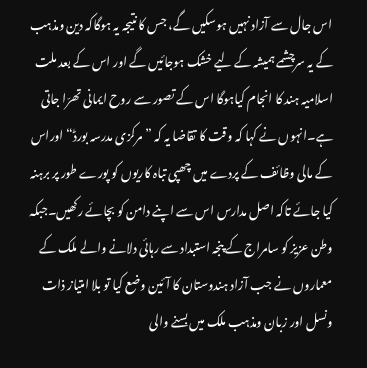اس جال سے آزاد نہیں ہوسکیں گے، جس کا نتیجہ یہ ہوگاکہ دین ومذہب کے یہ سرچشمے ہمیشہ کے لیے خشک ہوجائیں گے اور اس کے بعد ملت اسلامیہ ہند کا انجام کیاہوگا اس کے تصور سے روح ایمانی تھرّا جاتی ہے۔انہوں نے کہا کہ وقت کا تقاضا یہ کہ ”مرکزی مدرسہ بورڈ“ اوراس کے مالی وظائف کے پردے میں چھپی تباہ کاریوں کو پورے طور پر برہنہ کیا جائے تاکہ اصل مدارس اس سے اپنے دامن کو بچائے رکھیں۔جبکہ وطن عزیز کو سامراج کے پنجہ استبداد سے رہائی دلانے والے ملک کے معماروں نے جب آزاد ہندوستان کا آئین وضع کیا تو بلا امتیاز ذات ونسل اور زبان ومذہب ملک میں بسنے والی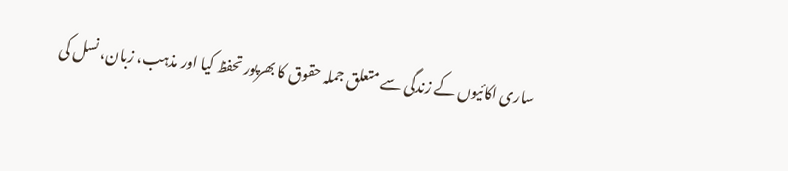ساری اکائیوں کے زندگی سے متعلق جملہ حقوق کا بھرپور تحفظ کیا اور مذہب، زبان، نسل کی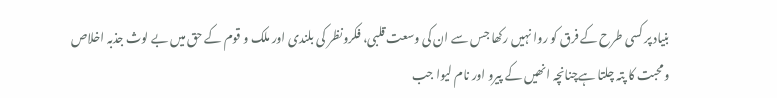بنیاد پر کسی طرح کے فرق کو روا نہیں رکھا جس سے ان کی وسعت قلبی، فکرونظر کی بلندی اور ملک و قوم کے حق میں بے لوث جذبہ اخلاص ومحبت کا پتہ چلتا ہےچنانچہ انھیں کے پیرو اور نام لیوا جب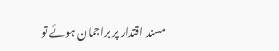مسند اقتدار پر براجمان ہوئے تو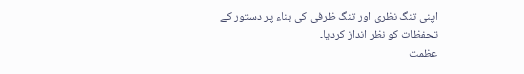اپنی تنگ نظری اور تنگ ظرفی کی بناء پر دستور کے تحفظات کو نظر انداز کردیا۔
عظمت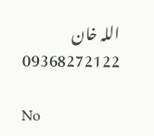اللہ خان
09368272122

No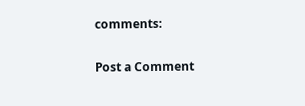comments:

Post a Comment